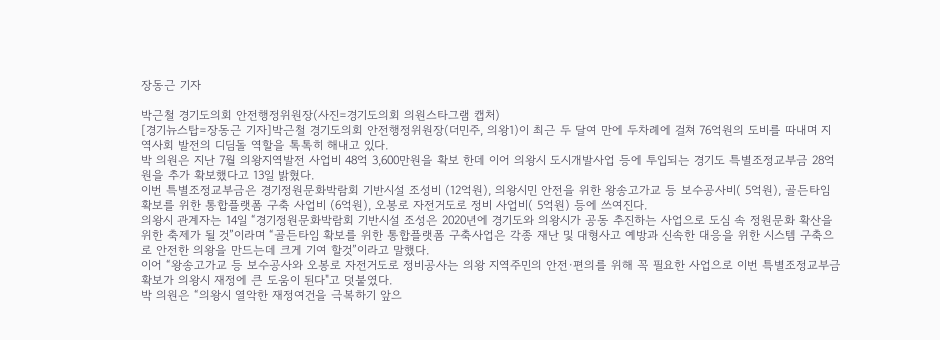장동근 기자

박근철 경기도의회 안전행정위원장(사진=경기도의회 의원스타그램 캡처)
[경기뉴스탑=장동근 기자]박근철 경기도의회 안전행정위원장(더민주, 의왕1)이 최근 두 달여 만에 두차례에 걸쳐 76억원의 도비를 따내며 지역사회 발전의 디딤돌 역할을 톡톡히 해내고 있다.
박 의원은 지난 7월 의왕지역발전 사업비 48억 3,600만원을 확보 한데 이어 의왕시 도시개발사업 등에 투입되는 경기도 특별조정교부금 28억원을 추가 확보했다고 13일 밝혔다.
이번 특별조정교부금은 경기정원문화박람회 기반시설 조성비 (12억원), 의왕시민 안전을 위한 왕송고가교 등 보수공사비( 5억원), 골든타임 확보를 위한 통합플랫폼 구축 사업비 (6억원), 오봉로 자전거도로 정비 사업비( 5억원) 등에 쓰여진다.
의왕시 관계자는 14일 “경기정원문화박람회 기반시설 조성은 2020년에 경기도와 의왕시가 공동 추진하는 사업으로 도심 속 정원문화 확산을 위한 축제가 될 것”이라며 “골든타임 확보를 위한 통합플랫폼 구축사업은 각종 재난 및 대형사고 예방과 신속한 대응을 위한 시스템 구축으로 안전한 의왕을 만드는데 크게 기여 할것”이라고 말했다.
이어 “왕송고가교 등 보수공사와 오봉로 자전거도로 정비공사는 의왕 지역주민의 안전·편의를 위해 꼭 필요한 사업으로 이번 특별조정교부금 확보가 의왕시 재정에 큰 도움이 된다"고 덧붙였다.
박 의원은 “의왕시 열악한 재정여건을 극복하기 앞으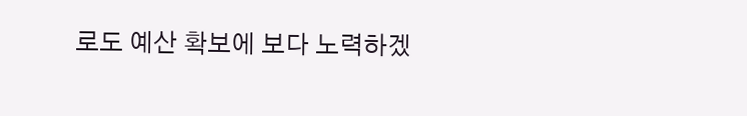로도 예산 확보에 보다 노력하겠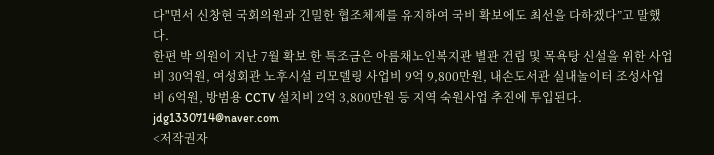다"면서 신창현 국회의원과 긴밀한 협조체제를 유지하여 국비 확보에도 최선을 다하겠다”고 말했다.
한편 박 의원이 지난 7월 확보 한 특조금은 아름채노인복지관 별관 건립 및 목욕탕 신설을 위한 사업비 30억원, 여성회관 노후시설 리모델링 사업비 9억 9,800만원, 내손도서관 실내놀이터 조성사업비 6억원, 방범용 CCTV 설치비 2억 3,800만원 등 지역 숙원사업 추진에 투입된다.
jdg1330714@naver.com
<저작권자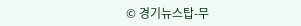© 경기뉴스탑-무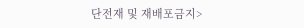단전재 및 재배포금지>